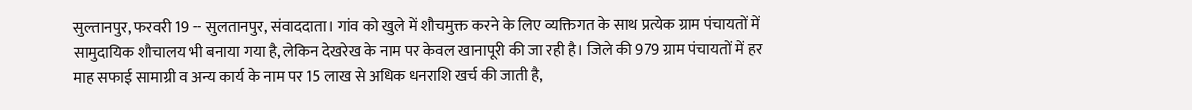सुल्तानपुर, फरवरी 19 -- सुलतानपुर, संवाददाता। गांव को खुले में शौचमुक्त करने के लिए व्यक्तिगत के साथ प्रत्येक ग्राम पंचायतों में सामुदायिक शौचालय भी बनाया गया है, लेकिन देखरेख के नाम पर केवल खानापूरी की जा रही है। जिले की 979 ग्राम पंचायतों में हर माह सफाई सामाग्री व अन्य कार्य के नाम पर 15 लाख से अधिक धनराशि खर्च की जाती है,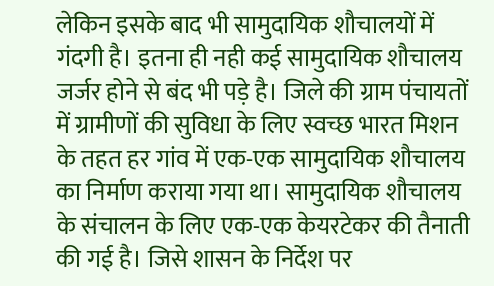लेकिन इसके बाद भी सामुदायिक शौचालयों में गंदगी है। इतना ही नही कई सामुदायिक शौचालय जर्जर होने से बंद भी पड़े है। जिले की ग्राम पंचायतों में ग्रामीणों की सुविधा के लिए स्वच्छ भारत मिशन के तहत हर गांव में एक-एक सामुदायिक शौचालय का निर्माण कराया गया था। सामुदायिक शौचालय के संचालन के लिए एक-एक केयरटेकर की तैनाती की गई है। जिसे शासन के निर्देश पर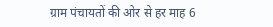ग्राम पंचायतों की ओर से हर माह 6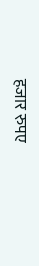हजार रुपए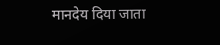मानदेय दिया जाता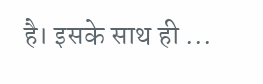है। इसके साथ ही ...